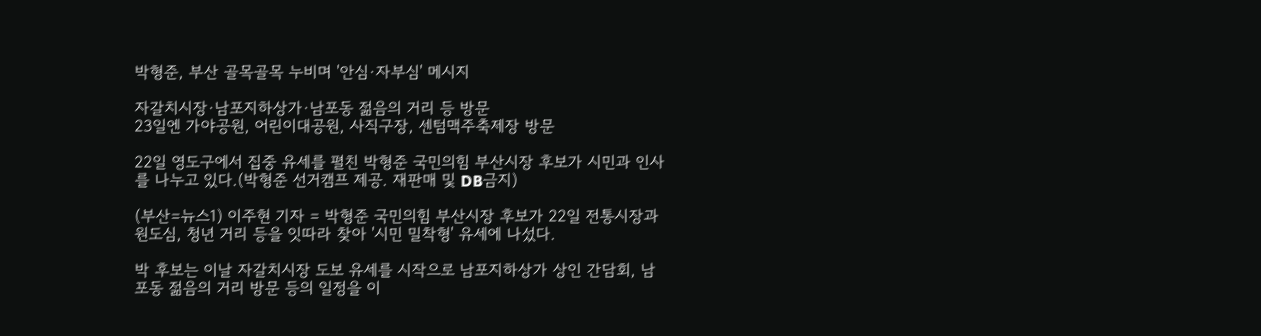박형준, 부산 골목골목 누비며 '안심·자부심' 메시지

자갈치시장·남포지하상가·남포동 젊음의 거리 등 방문
23일엔 가야공원, 어린이대공원, 사직구장, 센텀맥주축제장 방문

22일 영도구에서 집중 유세를 펼친 박형준 국민의힘 부산시장 후보가 시민과 인사를 나누고 있다.(박형준 선거캠프 제공. 재판매 및 DB금지)

(부산=뉴스1) 이주현 기자 = 박형준 국민의힘 부산시장 후보가 22일 전통시장과 원도심, 청년 거리 등을 잇따라 찾아 '시민 밀착형' 유세에 나섰다.

박 후보는 이날 자갈치시장 도보 유세를 시작으로 남포지하상가 상인 간담회, 남포동 젊음의 거리 방문 등의 일정을 이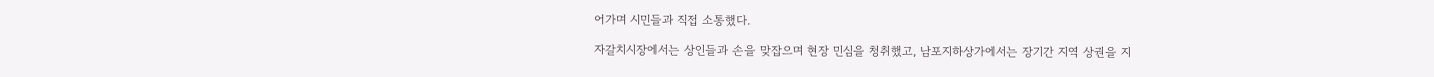어가며 시민들과 직접 소통했다.

자갈치시장에서는 상인들과 손을 맞잡으며 현장 민심을 청취했고, 남포지하상가에서는 장기간 지역 상권을 지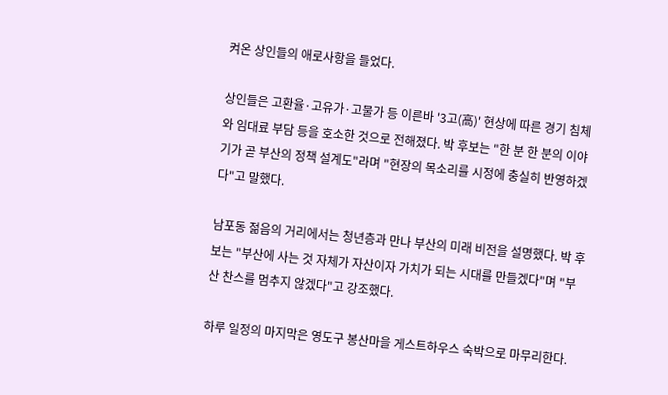켜온 상인들의 애로사항을 들었다.

상인들은 고환율·고유가·고물가 등 이른바 '3고(高)' 현상에 따른 경기 침체와 임대료 부담 등을 호소한 것으로 전해졌다. 박 후보는 "한 분 한 분의 이야기가 곧 부산의 정책 설계도"라며 "현장의 목소리를 시정에 충실히 반영하겠다"고 말했다.

남포동 젊음의 거리에서는 청년층과 만나 부산의 미래 비전을 설명했다. 박 후보는 "부산에 사는 것 자체가 자산이자 가치가 되는 시대를 만들겠다"며 "부산 찬스를 멈추지 않겠다"고 강조했다.

하루 일정의 마지막은 영도구 봉산마을 게스트하우스 숙박으로 마무리한다.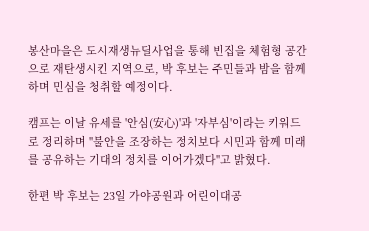봉산마을은 도시재생뉴딜사업을 통해 빈집을 체험형 공간으로 재탄생시킨 지역으로, 박 후보는 주민들과 밤을 함께하며 민심을 청취할 예정이다.

캠프는 이날 유세를 '안심(安心)'과 '자부심'이라는 키워드로 정리하며 "불안을 조장하는 정치보다 시민과 함께 미래를 공유하는 기대의 정치를 이어가겠다"고 밝혔다.

한편 박 후보는 23일 가야공원과 어린이대공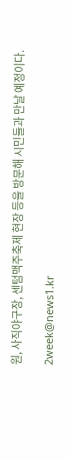원, 사직야구장, 센텀맥주축제 현장 등을 방문해 시민들과 만날 예정이다.

2week@news1.kr